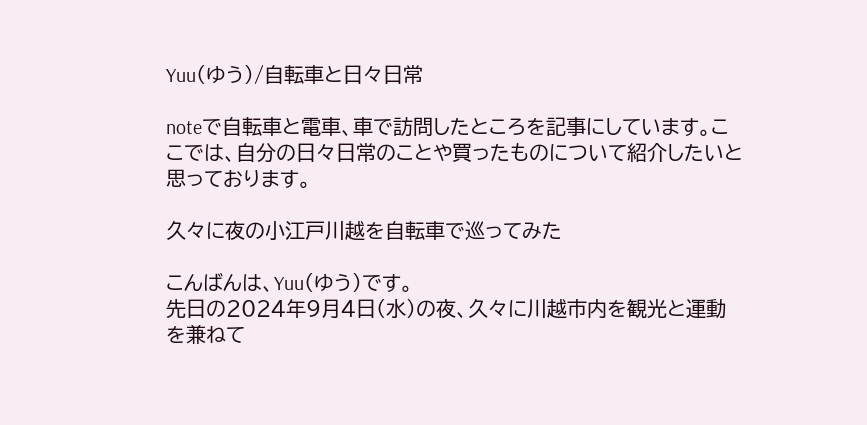Yuu(ゆう)/自転車と日々日常

noteで自転車と電車、車で訪問したところを記事にしています。ここでは、自分の日々日常のことや買ったものについて紹介したいと思っております。

久々に夜の小江戸川越を自転車で巡ってみた

こんばんは、Yuu(ゆう)です。
先日の2024年9月4日(水)の夜、久々に川越市内を観光と運動を兼ねて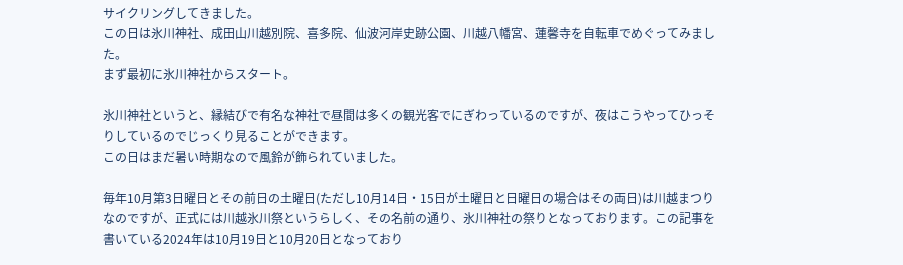サイクリングしてきました。
この日は氷川神社、成田山川越別院、喜多院、仙波河岸史跡公園、川越八幡宮、蓮馨寺を自転車でめぐってみました。
まず最初に氷川神社からスタート。

氷川神社というと、縁結びで有名な神社で昼間は多くの観光客でにぎわっているのですが、夜はこうやってひっそりしているのでじっくり見ることができます。
この日はまだ暑い時期なので風鈴が飾られていました。

毎年10月第3日曜日とその前日の土曜日(ただし10月14日・15日が土曜日と日曜日の場合はその両日)は川越まつりなのですが、正式には川越氷川祭というらしく、その名前の通り、氷川神社の祭りとなっております。この記事を書いている2024年は10月19日と10月20日となっており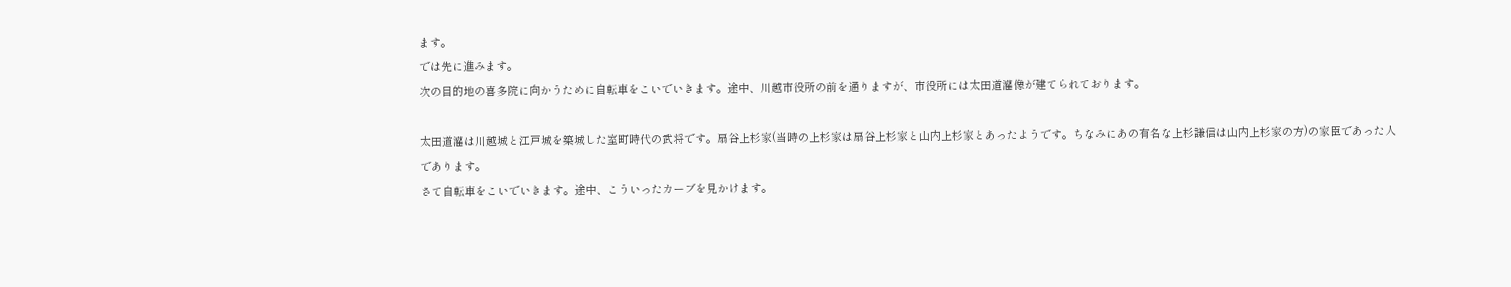ます。
では先に進みます。
次の目的地の喜多院に向かうために自転車をこいでいきます。途中、川越市役所の前を通りますが、市役所には太田道灌像が建てられております。

太田道灌は川越城と江戸城を築城した室町時代の武将です。扇谷上杉家(当時の上杉家は扇谷上杉家と山内上杉家とあったようです。ちなみにあの有名な上杉謙信は山内上杉家の方)の家臣であった人であります。
さて自転車をこいでいきます。途中、こういったカーブを見かけます。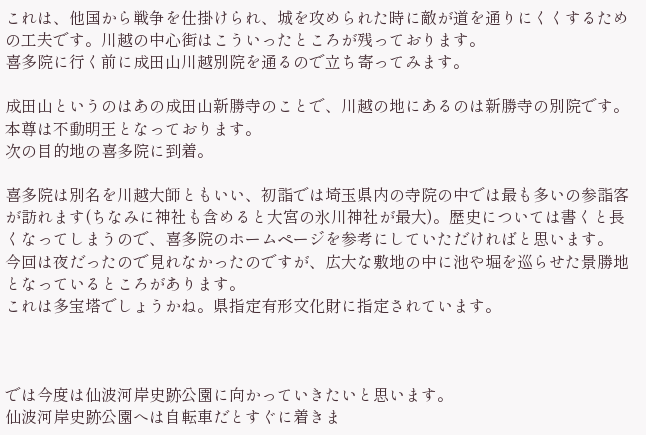これは、他国から戦争を仕掛けられ、城を攻められた時に敵が道を通りにくくするための工夫です。川越の中心街はこういったところが残っております。
喜多院に行く前に成田山川越別院を通るので立ち寄ってみます。

成田山というのはあの成田山新勝寺のことで、川越の地にあるのは新勝寺の別院です。本尊は不動明王となっております。
次の目的地の喜多院に到着。

喜多院は別名を川越大師ともいい、初詣では埼玉県内の寺院の中では最も多いの参詣客が訪れます(ちなみに神社も含めると大宮の氷川神社が最大)。歴史については書くと長くなってしまうので、喜多院のホームページを参考にしていただければと思います。
今回は夜だったので見れなかったのですが、広大な敷地の中に池や堀を巡らせた景勝地となっているところがあります。
これは多宝塔でしょうかね。県指定有形文化財に指定されています。



では今度は仙波河岸史跡公園に向かっていきたいと思います。
仙波河岸史跡公園へは自転車だとすぐに着きま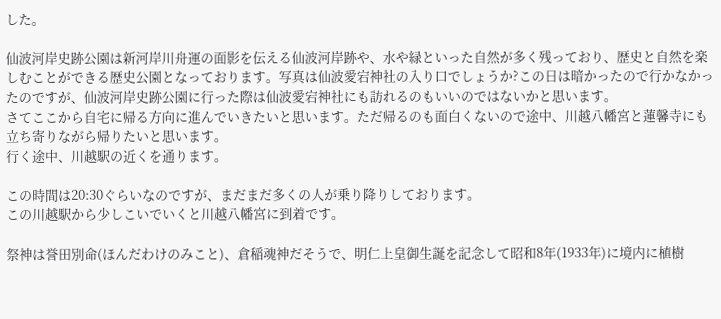した。

仙波河岸史跡公園は新河岸川舟運の面影を伝える仙波河岸跡や、水や緑といった自然が多く残っており、歴史と自然を楽しむことができる歴史公園となっております。写真は仙波愛宕神社の入り口でしょうか?この日は暗かったので行かなかったのですが、仙波河岸史跡公園に行った際は仙波愛宕神社にも訪れるのもいいのではないかと思います。
さてここから自宅に帰る方向に進んでいきたいと思います。ただ帰るのも面白くないので途中、川越八幡宮と蓮馨寺にも立ち寄りながら帰りたいと思います。
行く途中、川越駅の近くを通ります。

この時間は20:30ぐらいなのですが、まだまだ多くの人が乗り降りしております。
この川越駅から少しこいでいくと川越八幡宮に到着です。

祭神は誉田別命(ほんだわけのみこと)、倉稲魂神だそうで、明仁上皇御生誕を記念して昭和8年(1933年)に境内に植樹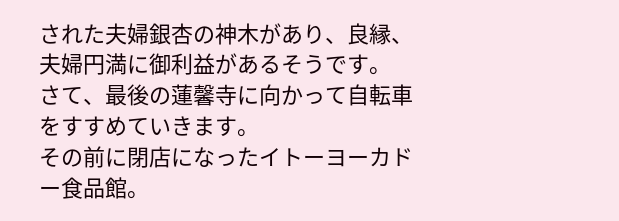された夫婦銀杏の神木があり、良縁、夫婦円満に御利益があるそうです。
さて、最後の蓮馨寺に向かって自転車をすすめていきます。
その前に閉店になったイトーヨーカドー食品館。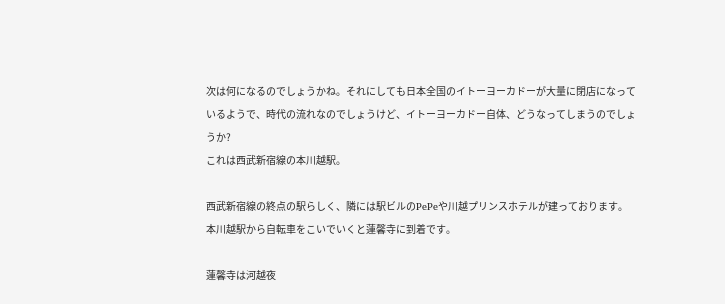次は何になるのでしょうかね。それにしても日本全国のイトーヨーカドーが大量に閉店になっているようで、時代の流れなのでしょうけど、イトーヨーカドー自体、どうなってしまうのでしょうか?
これは西武新宿線の本川越駅。

西武新宿線の終点の駅らしく、隣には駅ビルのPePeや川越プリンスホテルが建っております。
本川越駅から自転車をこいでいくと蓮馨寺に到着です。

蓮馨寺は河越夜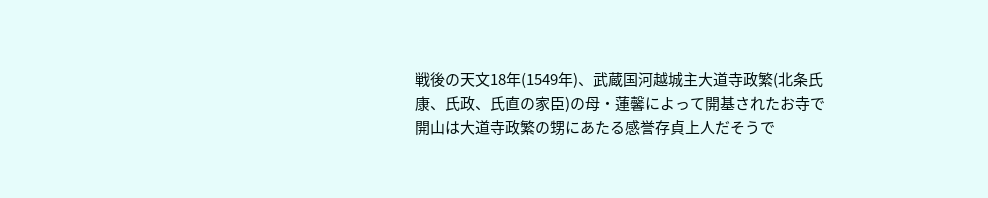戦後の天文18年(1549年)、武蔵国河越城主大道寺政繁(北条氏康、氏政、氏直の家臣)の母・蓮馨によって開基されたお寺で開山は大道寺政繁の甥にあたる感誉存貞上人だそうで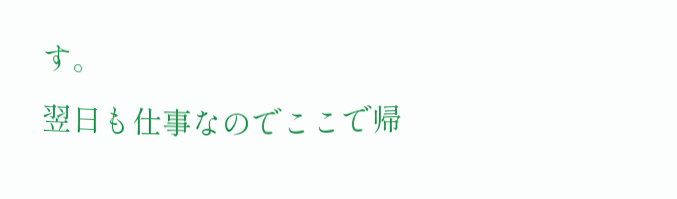す。
翌日も仕事なのでここで帰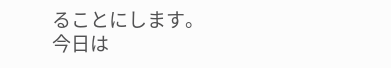ることにします。
今日は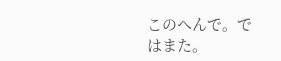このへんで。ではまた。